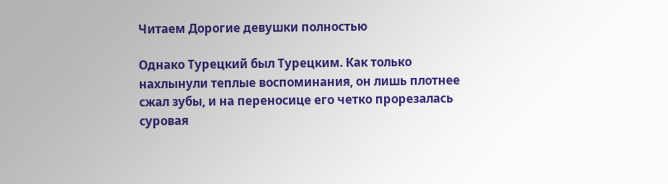Читаем Дорогие девушки полностью

Однако Турецкий был Турецким. Как только нахлынули теплые воспоминания, он лишь плотнее сжал зубы, и на переносице его четко прорезалась суровая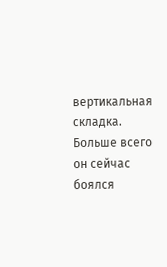вертикальная складка. Больше всего он сейчас боялся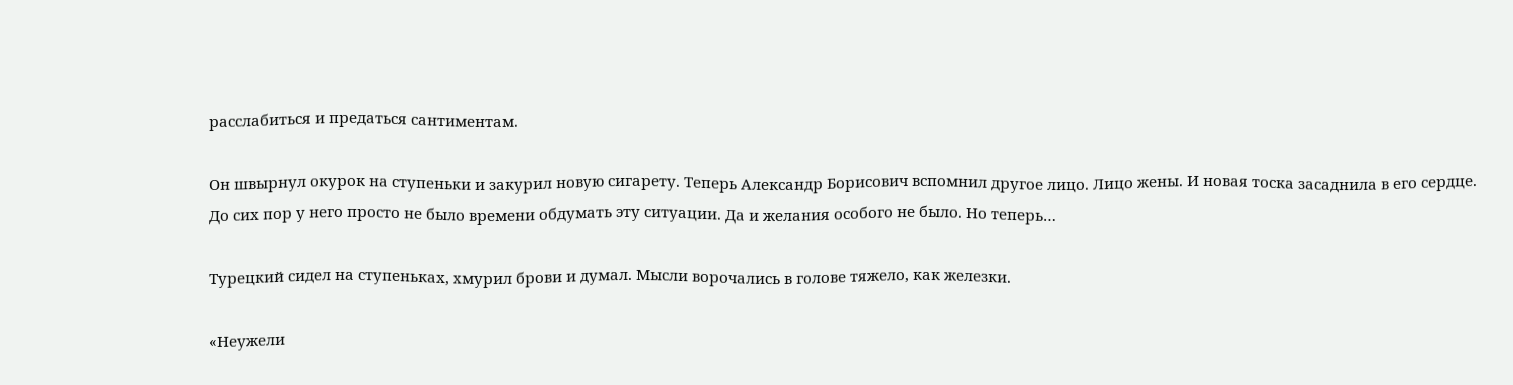расслабиться и предаться сантиментам.

Он швырнул окурок на ступеньки и закурил новую сигарету. Теперь Александр Борисович вспомнил другое лицо. Лицо жены. И новая тоска засаднила в его сердце. До сих пор у него просто не было времени обдумать эту ситуации. Да и желания особого не было. Но теперь…

Турецкий сидел на ступеньках, хмурил брови и думал. Мысли ворочались в голове тяжело, как железки.

«Неужели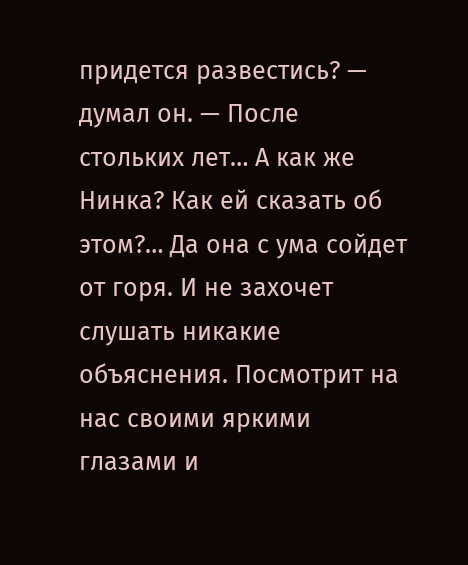придется развестись? — думал он. — После стольких лет… А как же Нинка? Как ей сказать об этом?… Да она с ума сойдет от горя. И не захочет слушать никакие объяснения. Посмотрит на нас своими яркими глазами и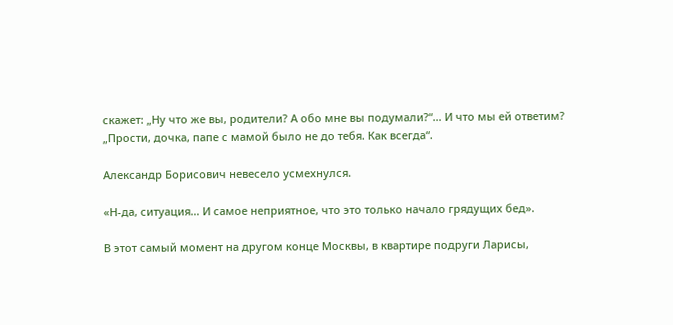скажет: „Ну что же вы, родители? А обо мне вы подумали?“… И что мы ей ответим? „Прости, дочка, папе с мамой было не до тебя. Как всегда“.

Александр Борисович невесело усмехнулся.

«Н-да, ситуация… И самое неприятное, что это только начало грядущих бед».

В этот самый момент на другом конце Москвы, в квартире подруги Ларисы,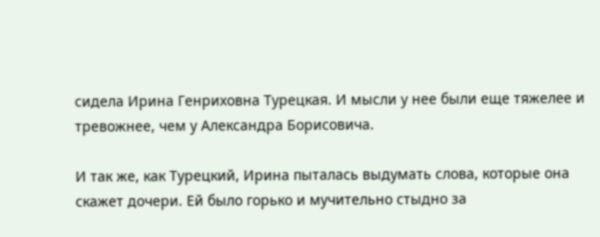сидела Ирина Генриховна Турецкая. И мысли у нее были еще тяжелее и тревожнее, чем у Александра Борисовича.

И так же, как Турецкий, Ирина пыталась выдумать слова, которые она скажет дочери. Ей было горько и мучительно стыдно за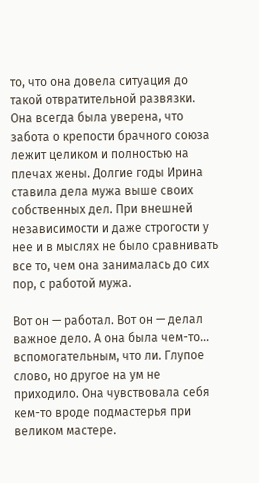то, что она довела ситуация до такой отвратительной развязки. Она всегда была уверена, что забота о крепости брачного союза лежит целиком и полностью на плечах жены. Долгие годы Ирина ставила дела мужа выше своих собственных дел. При внешней независимости и даже строгости у нее и в мыслях не было сравнивать все то, чем она занималась до сих пор, с работой мужа.

Вот он — работал. Вот он — делал важное дело. А она была чем-то… вспомогательным, что ли. Глупое слово, но другое на ум не приходило. Она чувствовала себя кем-то вроде подмастерья при великом мастере.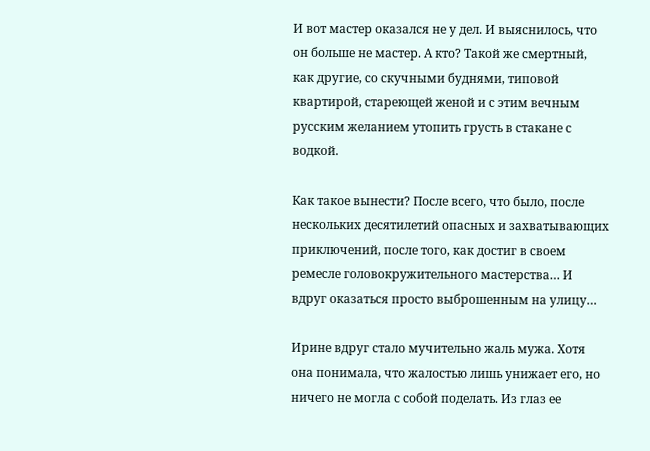И вот мастер оказался не у дел. И выяснилось, что он больше не мастер. А кто? Такой же смертный, как другие, со скучными буднями, типовой квартирой, стареющей женой и с этим вечным русским желанием утопить грусть в стакане с водкой.

Как такое вынести? После всего, что было, после нескольких десятилетий опасных и захватывающих приключений, после того, как достиг в своем ремесле головокружительного мастерства… И вдруг оказаться просто выброшенным на улицу…

Ирине вдруг стало мучительно жаль мужа. Хотя она понимала, что жалостью лишь унижает его, но ничего не могла с собой поделать. Из глаз ее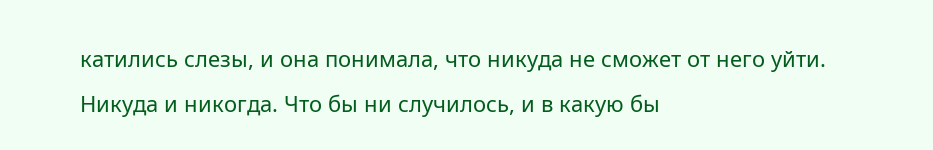катились слезы, и она понимала, что никуда не сможет от него уйти. Никуда и никогда. Что бы ни случилось, и в какую бы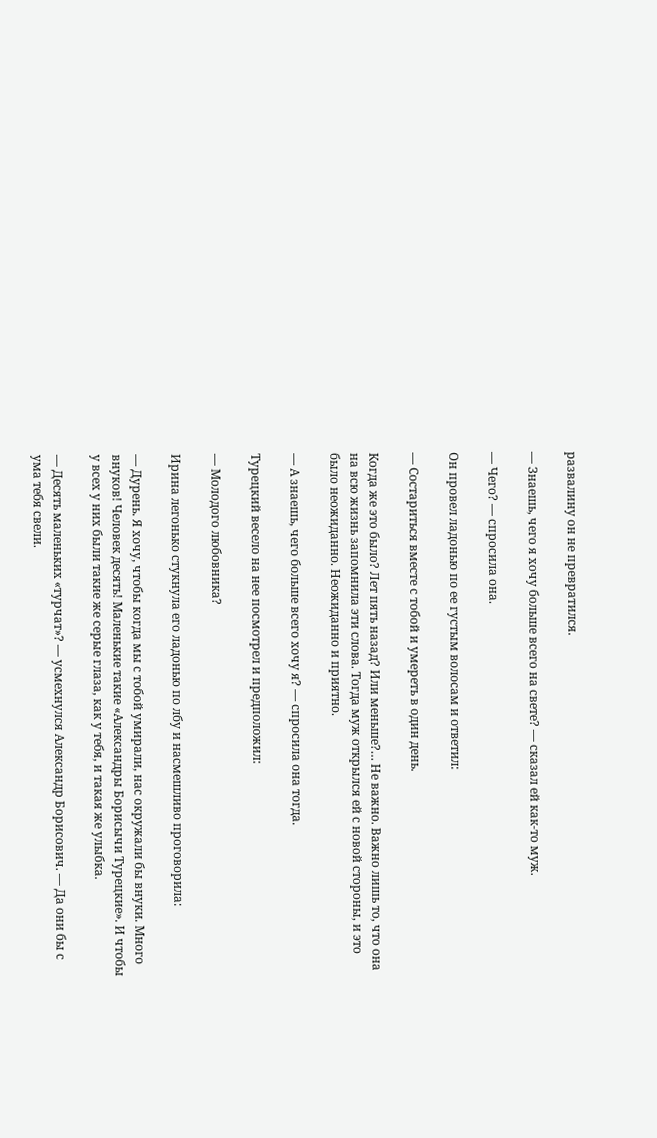развалину он не превратился.

— Знаешь, чего я хочу больше всего на свете? — сказал ей как-то муж.

— Чего? — спросила она.

Он провел ладонью по ее густым волосам и ответил:

— Состариться вместе с тобой и умереть в один день.

Когда же это было? Лет пять назад? Или меньше?… Не важно. Важно лишь то, что она на всю жизнь запомнила эти слова. Тогда муж открылся ей с новой стороны, и это было неожиданно. Неожиданно и приятно.

— А знаешь, чего больше всего хочу я? — спросила она тогда.

Турецкий весело на нее посмотрел и предположил:

— Молодого любовника?

Ирина легонько стукнула его ладонью по лбу и насмешливо проговорила:

— Дурень. Я хочу, чтобы когда мы с тобой умирали, нас окружали бы внуки. Много внуков! Человек десять! Маленькие такие «Александры Борисычи Турецкие». И чтобы у всех у них были такие же серые глаза, как у тебя, и такая же улыбка.

— Десять маленьких «турчат»? — усмехнулся Александр Борисович. — Да они бы с ума тебя свели.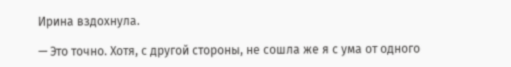Ирина вздохнула.

— Это точно. Хотя, с другой стороны, не сошла же я с ума от одного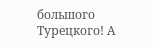большого Турецкого! А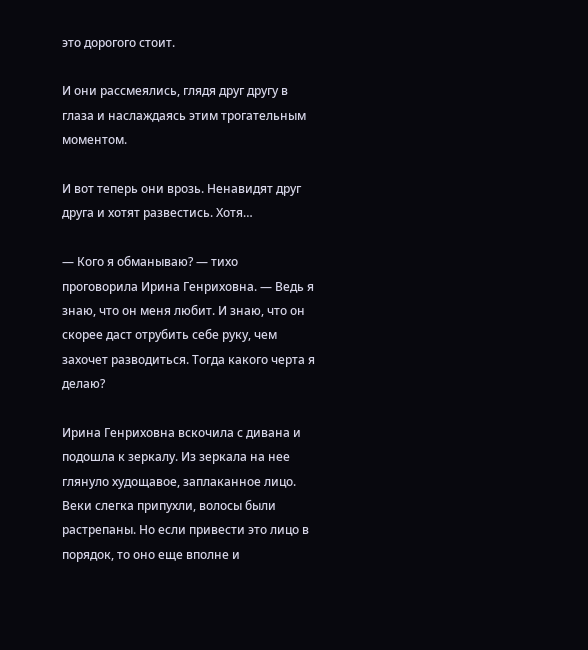это дорогого стоит.

И они рассмеялись, глядя друг другу в глаза и наслаждаясь этим трогательным моментом.

И вот теперь они врозь. Ненавидят друг друга и хотят развестись. Хотя…

— Кого я обманываю? — тихо проговорила Ирина Генриховна. — Ведь я знаю, что он меня любит. И знаю, что он скорее даст отрубить себе руку, чем захочет разводиться. Тогда какого черта я делаю?

Ирина Генриховна вскочила с дивана и подошла к зеркалу. Из зеркала на нее глянуло худощавое, заплаканное лицо. Веки слегка припухли, волосы были растрепаны. Но если привести это лицо в порядок, то оно еще вполне и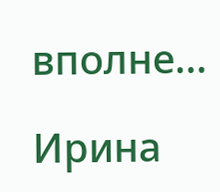вполне…

Ирина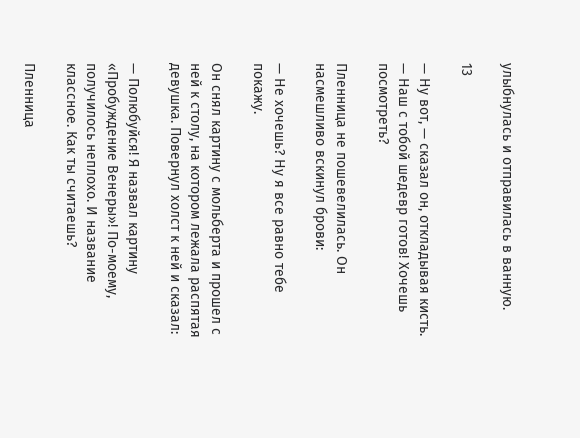улыбнулась и отправилась в ванную.

13

— Ну вот, — сказал он, откладывая кисть. — Наш с тобой шедевр готов! Хочешь посмотреть?

Пленница не пошевелилась. Он насмешливо вскинул брови:

— Не хочешь? Ну я все равно тебе покажу.

Он снял картину с мольберта и прошел с ней к столу, на котором лежала распятая девушка. Повернул холст к ней и сказал:

— Полюбуйся! Я назвал картину «Пробуждение Венеры»! По-моему, получилось неплохо. И название классное. Как ты считаешь?

Пленница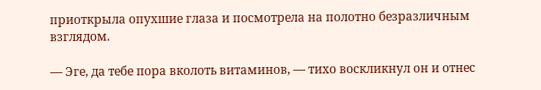приоткрыла опухшие глаза и посмотрела на полотно безразличным взглядом.

— Эге, да тебе пора вколоть витаминов, — тихо воскликнул он и отнес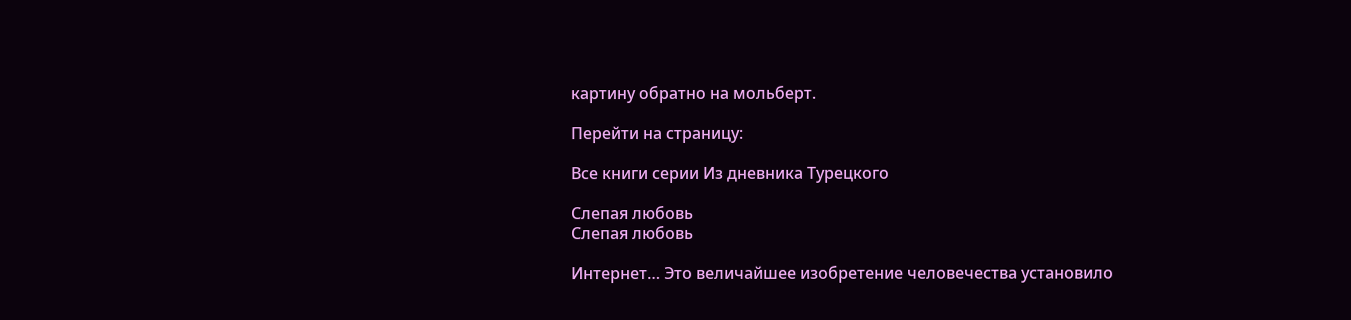картину обратно на мольберт.

Перейти на страницу:

Все книги серии Из дневника Турецкого

Слепая любовь
Слепая любовь

Интернет… Это величайшее изобретение человечества установило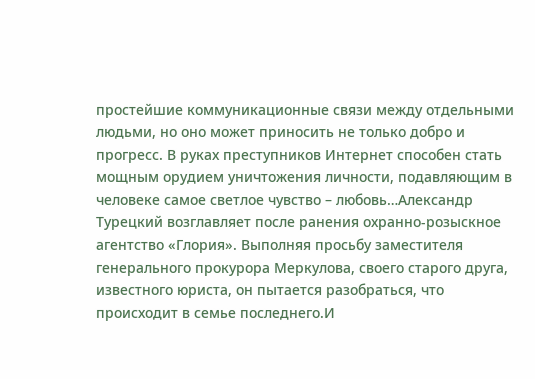простейшие коммуникационные связи между отдельными людьми, но оно может приносить не только добро и прогресс. В руках преступников Интернет способен стать мощным орудием уничтожения личности, подавляющим в человеке самое светлое чувство – любовь…Александр Турецкий возглавляет после ранения охранно-розыскное агентство «Глория». Выполняя просьбу заместителя генерального прокурора Меркулова, своего старого друга, известного юриста, он пытается разобраться, что происходит в семье последнего.И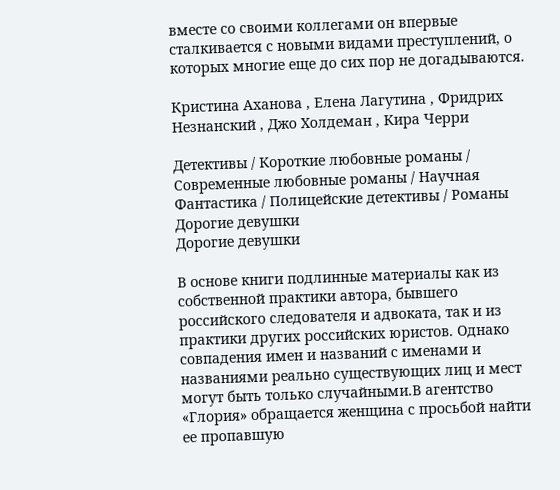вместе со своими коллегами он впервые сталкивается с новыми видами преступлений, о которых многие еще до сих пор не догадываются.

Кристина Аханова , Елена Лагутина , Фридрих Незнанский , Джо Холдеман , Кира Черри

Детективы / Короткие любовные романы / Современные любовные романы / Научная Фантастика / Полицейские детективы / Романы
Дорогие девушки
Дорогие девушки

В основе книги подлинные материалы как из собственной практики автора, бывшего российского следователя и адвоката, так и из практики других российских юристов. Однако совпадения имен и названий с именами и названиями реально существующих лиц и мест могут быть только случайными.В агентство «Глория» обращается женщина с просьбой найти ее пропавшую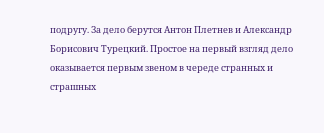подругу. За дело берутся Антон Плетнев и Александр Борисович Турецкий. Простое на первый взгляд дело оказывается первым звеном в череде странных и страшных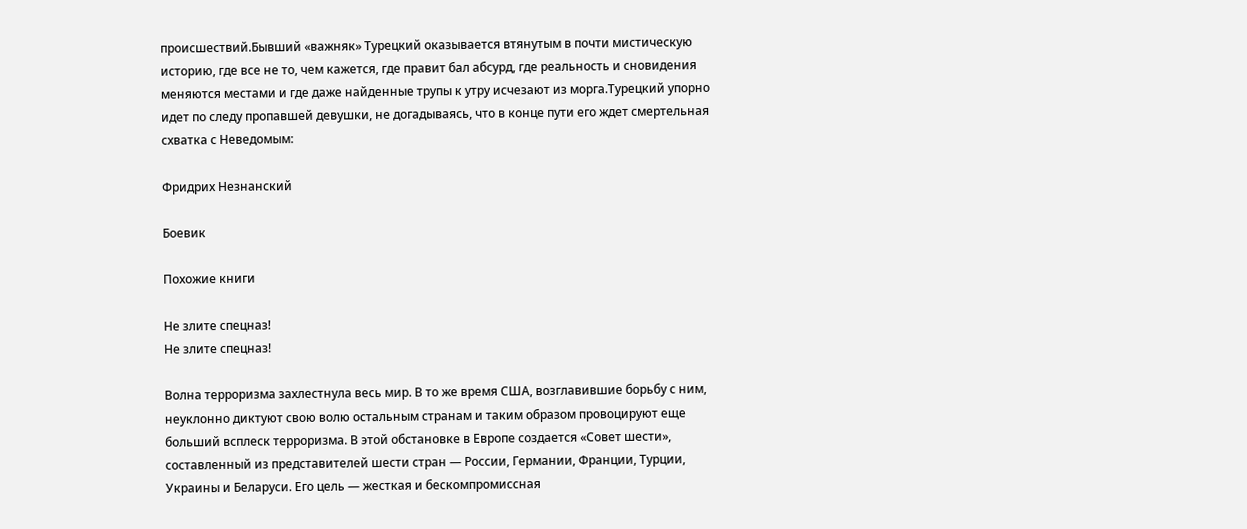происшествий.Бывший «важняк» Турецкий оказывается втянутым в почти мистическую историю, где все не то, чем кажется, где правит бал абсурд, где реальность и сновидения меняются местами и где даже найденные трупы к утру исчезают из морга.Турецкий упорно идет по следу пропавшей девушки, не догадываясь, что в конце пути его ждет смертельная схватка с Неведомым:

Фридрих Незнанский

Боевик

Похожие книги

Не злите спецназ!
Не злите спецназ!

Волна терроризма захлестнула весь мир. В то же время США, возглавившие борьбу с ним, неуклонно диктуют свою волю остальным странам и таким образом провоцируют еще больший всплеск терроризма. В этой обстановке в Европе создается «Совет шести», составленный из представителей шести стран — России, Германии, Франции, Турции, Украины и Беларуси. Его цель — жесткая и бескомпромиссная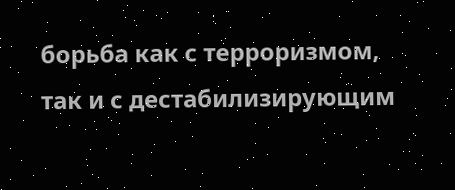борьба как с терроризмом, так и с дестабилизирующим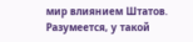мир влиянием Штатов. Разумеется, у такой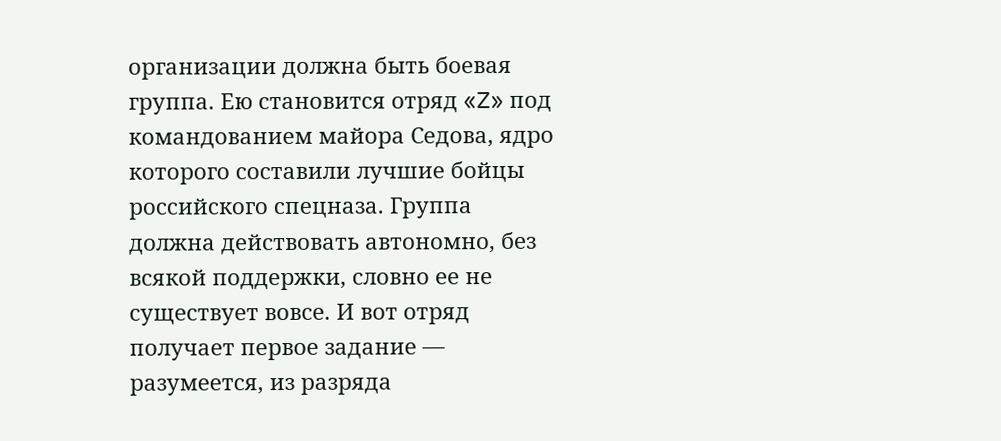организации должна быть боевая группа. Ею становится отряд «Z» под командованием майора Седова, ядро которого составили лучшие бойцы российского спецназа. Группа должна действовать автономно, без всякой поддержки, словно ее не существует вовсе. И вот отряд получает первое задание — разумеется, из разряда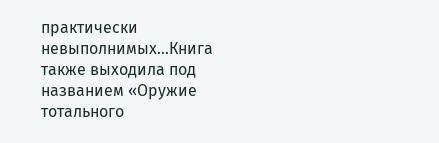практически невыполнимых…Книга также выходила под названием «Оружие тотального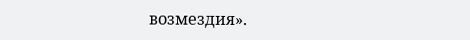возмездия».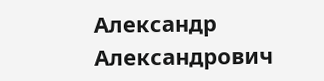Александр Александрович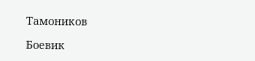Тамоников

Боевик